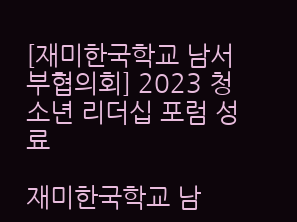[재미한국학교 남서부협의회] 2023 청소년 리더십 포럼 성료

재미한국학교 남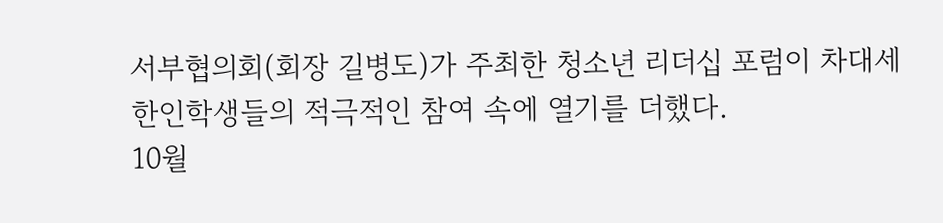서부협의회(회장 길병도)가 주최한 청소년 리더십 포럼이 차대세 한인학생들의 적극적인 참여 속에 열기를 더했다.
10월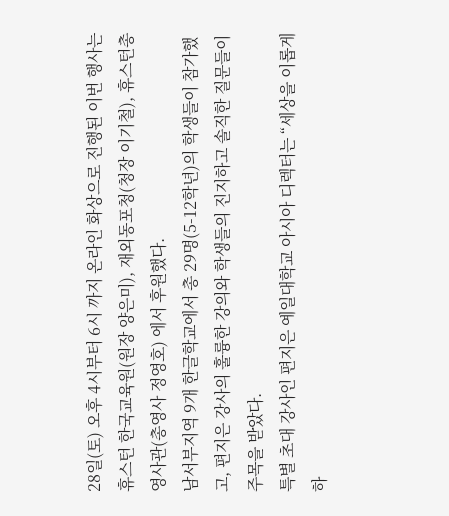28일(토) 오후 4시부터 6시 까지 온라인 화상으로 진행된 이번 행사는 휴스턴 한국교육원(원장 양은미), 재외동포청(청장 이기철), 휴스턴총영사관(총영사 정영호) 에서 후원했다.
남서부지역 9개 한글학교에서 총 29명(5-12학년)의 학생들이 참가했고, 편지은 강사의 훌륭한 강의와 학생들의 진지하고 솔직한 질문들이 주목을 받았다.
특별 초대 강사인 편지은 예일대학교 아시아 디렉터는 “세상을 이롭게 하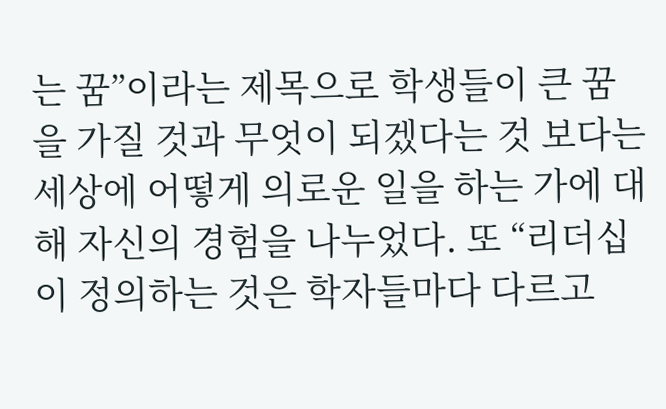는 꿈”이라는 제목으로 학생들이 큰 꿈을 가질 것과 무엇이 되겠다는 것 보다는 세상에 어떻게 의로운 일을 하는 가에 대해 자신의 경험을 나누었다. 또 “리더십이 정의하는 것은 학자들마다 다르고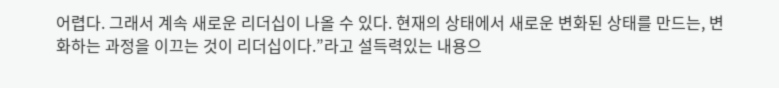어렵다. 그래서 계속 새로운 리더십이 나올 수 있다. 현재의 상태에서 새로운 변화된 상태를 만드는, 변화하는 과정을 이끄는 것이 리더십이다.”라고 설득력있는 내용으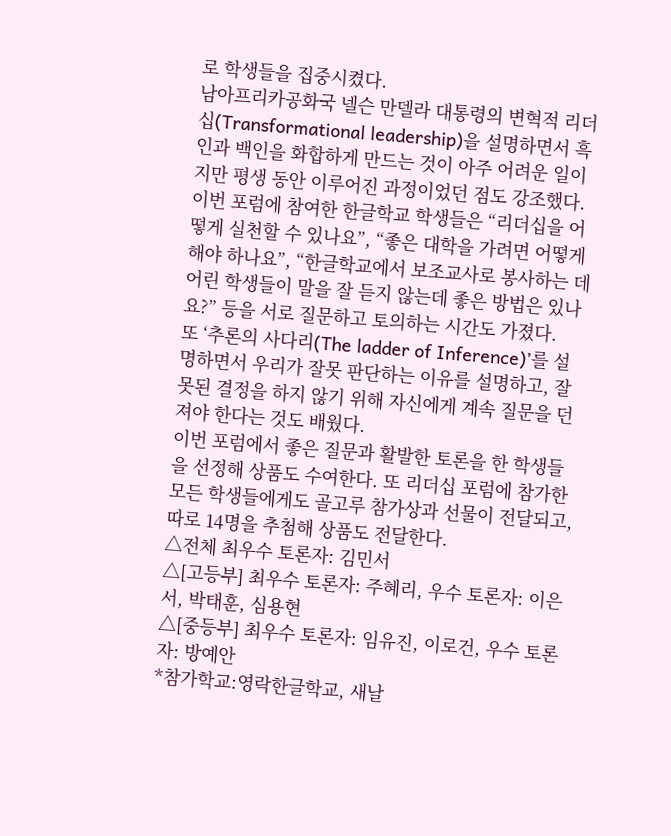로 학생들을 집중시켰다.
남아프리카공화국 넬슨 만델라 대통령의 변혁적 리더십(Transformational leadership)을 설명하면서 흑인과 백인을 화합하게 만드는 것이 아주 어려운 일이지만 평생 동안 이루어진 과정이었던 점도 강조했다.
이번 포럼에 참여한 한글학교 학생들은 “리더십을 어떻게 실천할 수 있나요”, “좋은 대학을 가려면 어떻게 해야 하나요”, “한글학교에서 보조교사로 봉사하는 데 어린 학생들이 말을 잘 듣지 않는데 좋은 방법은 있나요?” 등을 서로 질문하고 토의하는 시간도 가졌다.
또 ‘추론의 사다리(The ladder of Inference)’를 설명하면서 우리가 잘못 판단하는 이유를 설명하고, 잘못된 결정을 하지 않기 위해 자신에게 계속 질문을 던져야 한다는 것도 배웠다.
이번 포럼에서 좋은 질문과 활발한 토론을 한 학생들을 선정해 상품도 수여한다. 또 리더십 포럼에 참가한 모든 학생들에게도 골고루 참가상과 선물이 전달되고, 따로 14명을 추첨해 상품도 전달한다.
△전체 최우수 토론자: 김민서
△[고등부] 최우수 토론자: 주혜리, 우수 토론자: 이은서, 박태훈, 심용현
△[중등부] 최우수 토론자: 임유진, 이로건, 우수 토론자: 방예안
*참가학교:영락한글학교, 새날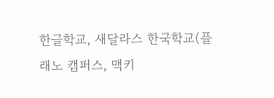한글학교, 새달라스 한국학교(플래노 캠퍼스, 맥키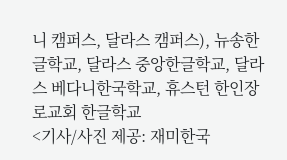니 캠퍼스, 달라스 캠퍼스), 뉴송한글학교, 달라스 중앙한글학교, 달라스 베다니한국학교, 휴스턴 한인장로교회 한글학교
<기사/사진 제공: 재미한국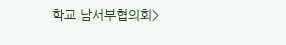학교 남서부협의회>